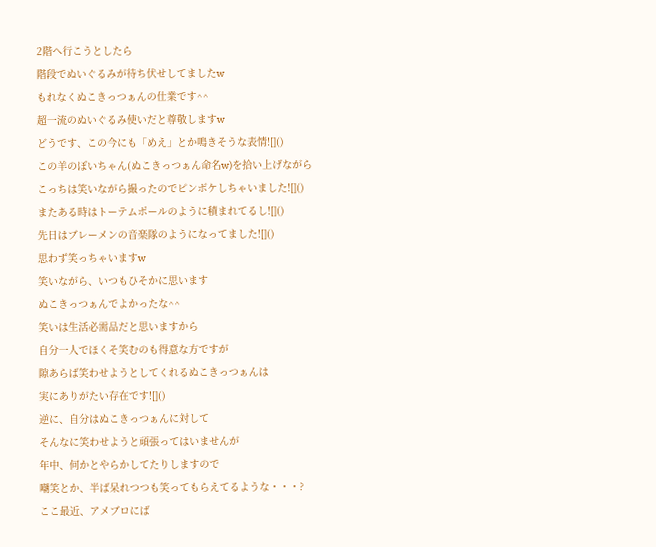2階へ行こうとしたら
階段でぬいぐるみが待ち伏せしてましたw
もれなくぬこきっつぁんの仕業です^^
超一流のぬいぐるみ使いだと尊敬しますw
どうです、この今にも「めえ」とか鳴きそうな表情![]()
この羊のぽいちゃん(ぬこきっつぁん命名w)を拾い上げながら
こっちは笑いながら撮ったのでピンボケしちゃいました![]()
またある時はトーテムポールのように積まれてるし![]()
先日はブレーメンの音楽隊のようになってました![]()
思わず笑っちゃいますw
笑いながら、いつもひそかに思います
ぬこきっつぁんでよかったな^^
笑いは生活必需品だと思いますから
自分一人でほくそ笑むのも得意な方ですが
隙あらば笑わせようとしてくれるぬこきっつぁんは
実にありがたい存在です![]()
逆に、自分はぬこきっつぁんに対して
そんなに笑わせようと頑張ってはいませんが
年中、何かとやらかしてたりしますので
嘲笑とか、半ば呆れつつも笑ってもらえてるような・・・?
ここ最近、アメブロにば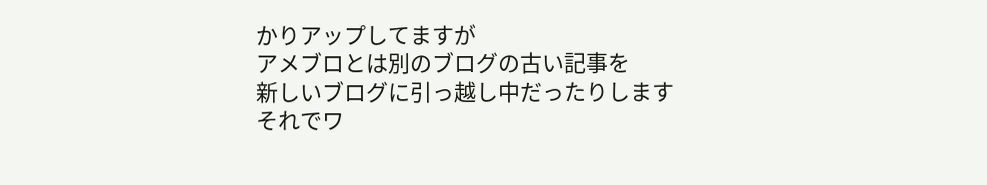かりアップしてますが
アメブロとは別のブログの古い記事を
新しいブログに引っ越し中だったりします
それでワ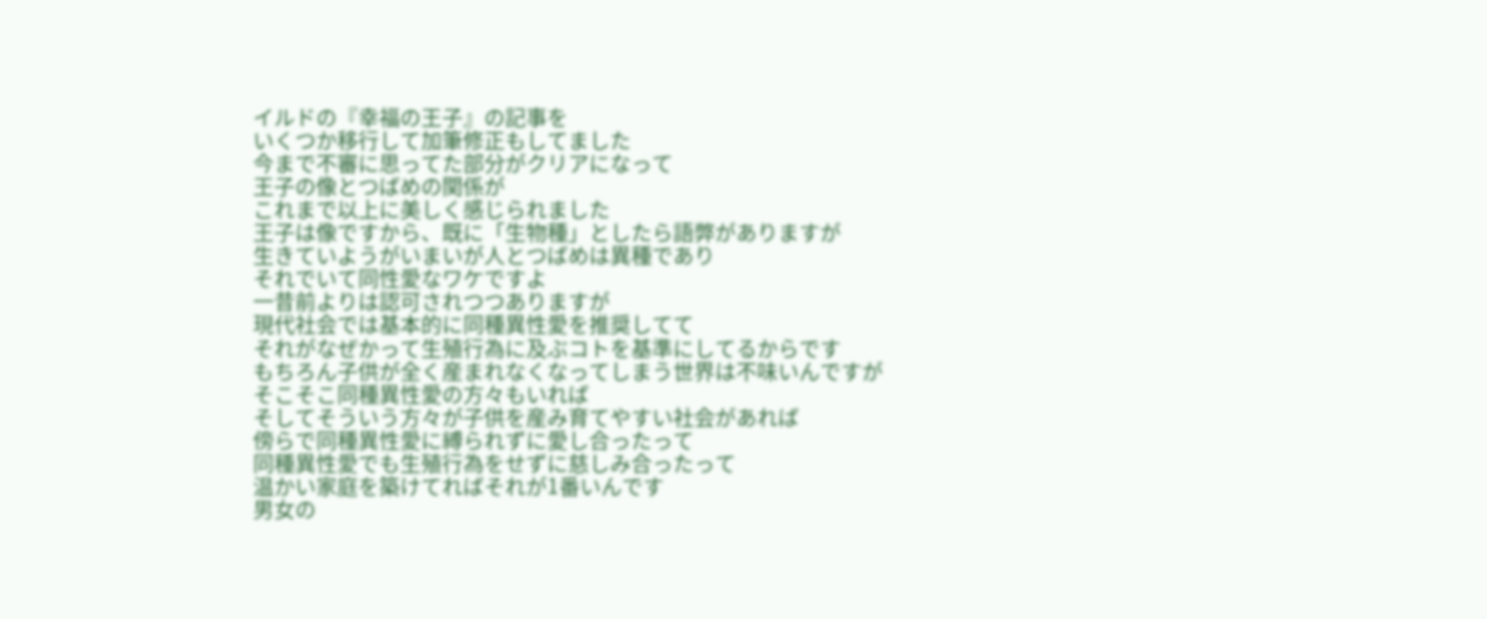イルドの『幸福の王子』の記事を
いくつか移行して加筆修正もしてました
今まで不審に思ってた部分がクリアになって
王子の像とつばめの関係が
これまで以上に美しく感じられました
王子は像ですから、既に「生物種」としたら語弊がありますが
生きていようがいまいが人とつばめは異種であり
それでいて同性愛なワケですよ
一昔前よりは認可されつつありますが
現代社会では基本的に同種異性愛を推奨してて
それがなぜかって生殖行為に及ぶコトを基準にしてるからです
もちろん子供が全く産まれなくなってしまう世界は不味いんですが
そこそこ同種異性愛の方々もいれば
そしてそういう方々が子供を産み育てやすい社会があれば
傍らで同種異性愛に縛られずに愛し合ったって
同種異性愛でも生殖行為をせずに慈しみ合ったって
温かい家庭を築けてればそれが1番いんです
男女の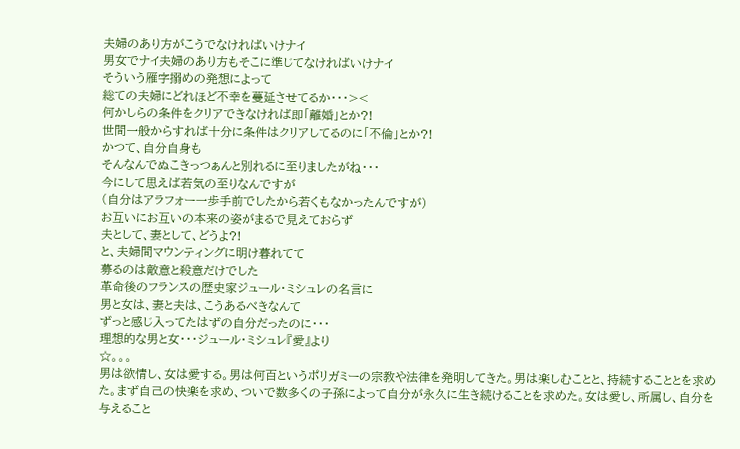夫婦のあり方がこうでなければいけナイ
男女でナイ夫婦のあり方もそこに準じてなければいけナイ
そういう雁字搦めの発想によって
総ての夫婦にどれほど不幸を蔓延させてるか・・・><
何かしらの条件をクリアできなければ即「離婚」とか?!
世間一般からすれば十分に条件はクリアしてるのに「不倫」とか?!
かつて、自分自身も
そんなんでぬこきっつぁんと別れるに至りましたがね・・・
今にして思えば若気の至りなんですが
(自分はアラフォー一歩手前でしたから若くもなかったんですが)
お互いにお互いの本来の姿がまるで見えておらず
夫として、妻として、どうよ?!
と、夫婦間マウンティングに明け暮れてて
募るのは敵意と殺意だけでした
革命後のフランスの歴史家ジュール・ミシュレの名言に
男と女は、妻と夫は、こうあるべきなんて
ずっと感じ入ってたはずの自分だったのに・・・
理想的な男と女・・・ジュール・ミシュレ『愛』より
☆。。。
男は欲情し、女は愛する。男は何百というポリガミーの宗教や法律を発明してきた。男は楽しむことと、持続することとを求めた。まず自己の快楽を求め、ついで数多くの子孫によって自分が永久に生き続けることを求めた。女は愛し、所属し、自分を与えること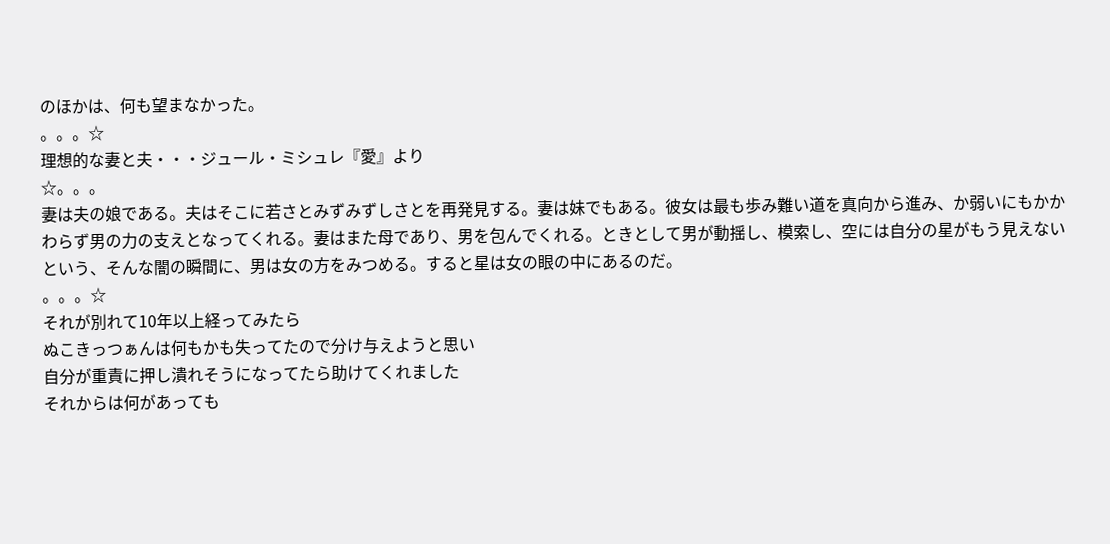のほかは、何も望まなかった。
。。。☆
理想的な妻と夫・・・ジュール・ミシュレ『愛』より
☆。。。
妻は夫の娘である。夫はそこに若さとみずみずしさとを再発見する。妻は妹でもある。彼女は最も歩み難い道を真向から進み、か弱いにもかかわらず男の力の支えとなってくれる。妻はまた母であり、男を包んでくれる。ときとして男が動揺し、模索し、空には自分の星がもう見えないという、そんな闇の瞬間に、男は女の方をみつめる。すると星は女の眼の中にあるのだ。
。。。☆
それが別れて10年以上経ってみたら
ぬこきっつぁんは何もかも失ってたので分け与えようと思い
自分が重責に押し潰れそうになってたら助けてくれました
それからは何があっても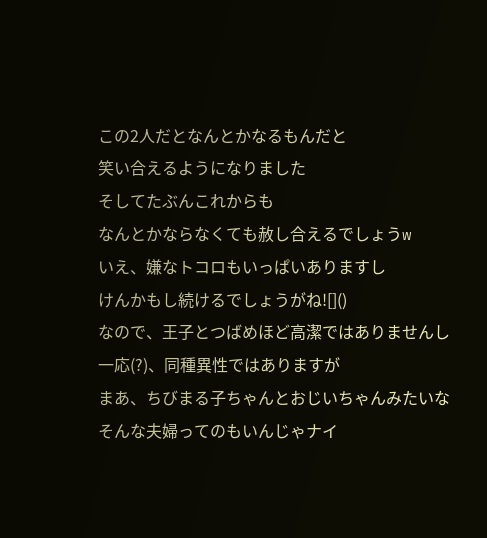この2人だとなんとかなるもんだと
笑い合えるようになりました
そしてたぶんこれからも
なんとかならなくても赦し合えるでしょうw
いえ、嫌なトコロもいっぱいありますし
けんかもし続けるでしょうがね![]()
なので、王子とつばめほど高潔ではありませんし
一応(?)、同種異性ではありますが
まあ、ちびまる子ちゃんとおじいちゃんみたいな
そんな夫婦ってのもいんじゃナイ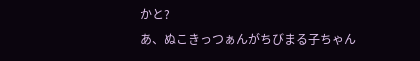かと?
あ、ぬこきっつぁんがちびまる子ちゃん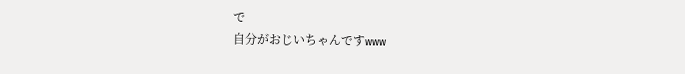で
自分がおじいちゃんですwww